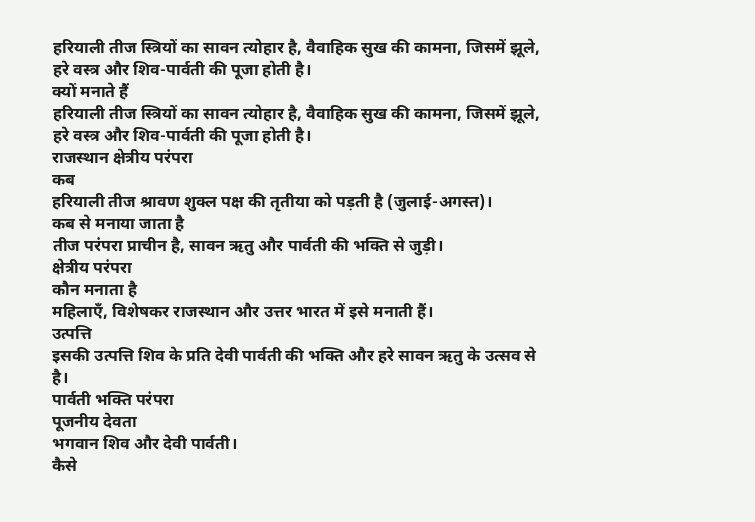हरियाली तीज स्त्रियों का सावन त्योहार है, वैवाहिक सुख की कामना, जिसमें झूले, हरे वस्त्र और शिव-पार्वती की पूजा होती है।
क्यों मनाते हैं
हरियाली तीज स्त्रियों का सावन त्योहार है, वैवाहिक सुख की कामना, जिसमें झूले, हरे वस्त्र और शिव-पार्वती की पूजा होती है।
राजस्थान क्षेत्रीय परंपरा
कब
हरियाली तीज श्रावण शुक्ल पक्ष की तृतीया को पड़ती है (जुलाई-अगस्त)।
कब से मनाया जाता है
तीज परंपरा प्राचीन है, सावन ऋतु और पार्वती की भक्ति से जुड़ी।
क्षेत्रीय परंपरा
कौन मनाता है
महिलाएँ, विशेषकर राजस्थान और उत्तर भारत में इसे मनाती हैं।
उत्पत्ति
इसकी उत्पत्ति शिव के प्रति देवी पार्वती की भक्ति और हरे सावन ऋतु के उत्सव से है।
पार्वती भक्ति परंपरा
पूजनीय देवता
भगवान शिव और देवी पार्वती।
कैसे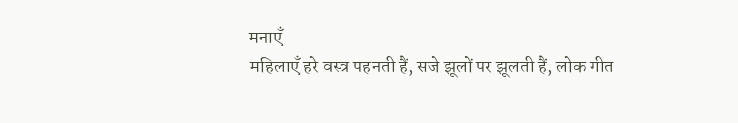मनाएँ
महिलाएँ हरे वस्त्र पहनती हैं, सजे झूलों पर झूलती हैं, लोक गीत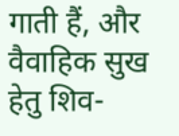गाती हैं, और वैवाहिक सुख हेतु शिव-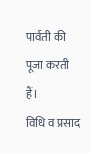पार्वती की पूजा करती हैं।
विधि व प्रसाद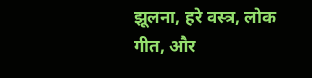झूलना, हरे वस्त्र, लोक गीत, और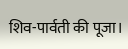शिव-पार्वती की पूजा।